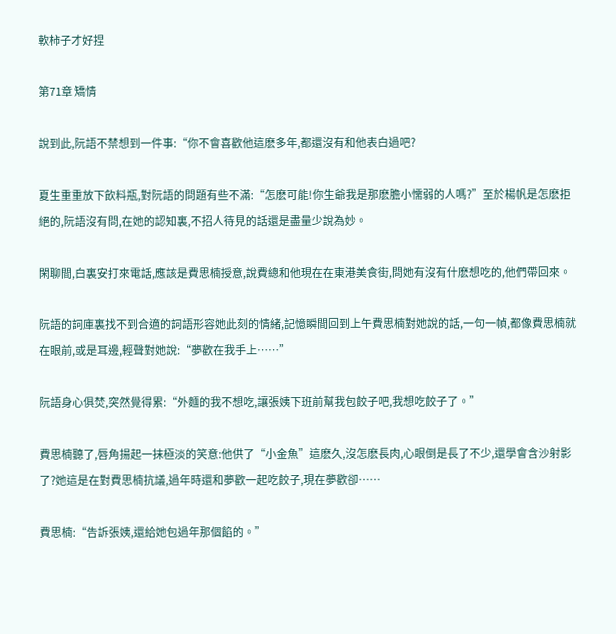軟柿子才好捏

第71章 矯情

說到此,阮語不禁想到一件事:“你不會喜歡他這麽多年,都還沒有和他表白過吧?

夏生重重放下飲料瓶,對阮語的問題有些不滿:“怎麽可能!你生爺我是那麽膽小懦弱的人嗎?”至於楊帆是怎麽拒絕的,阮語沒有問,在她的認知裏,不招人待見的話還是盡量少說為妙。

閑聊間,白裏安打來電話,應該是費思楠授意,說費總和他現在在東港美食街,問她有沒有什麽想吃的,他們帶回來。

阮語的詞庫裏找不到合適的詞語形容她此刻的情緒,記憶瞬間回到上午費思楠對她說的話,一句一幀,都像費思楠就在眼前,或是耳邊,輕聲對她說:“夢歡在我手上……”

阮語身心俱焚,突然覺得累:“外麵的我不想吃,讓張姨下班前幫我包餃子吧,我想吃餃子了。”

費思楠聽了,唇角揚起一抹極淡的笑意:他供了“小金魚”這麽久,沒怎麽長肉,心眼倒是長了不少,還學會含沙射影了?她這是在對費思楠抗議,過年時還和夢歡一起吃餃子,現在夢歡卻……

費思楠:“告訴張姨,還給她包過年那個餡的。”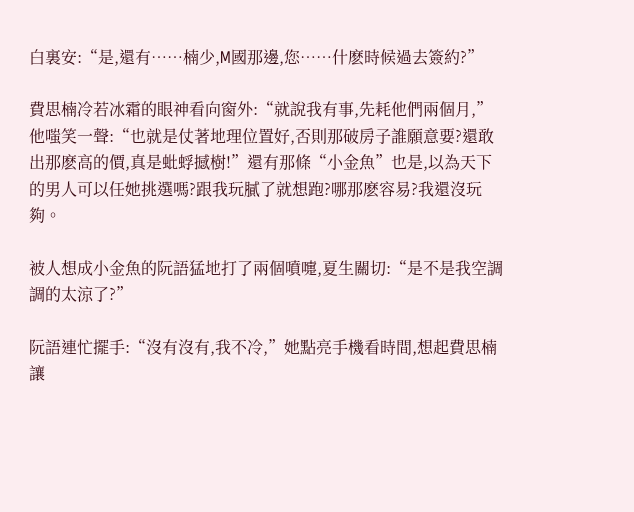白裏安:“是,還有……楠少,M國那邊,您……什麽時候過去簽約?”

費思楠冷若冰霜的眼神看向窗外:“就說我有事,先耗他們兩個月,”他嗤笑一聲:“也就是仗著地理位置好,否則那破房子誰願意要?還敢出那麽高的價,真是蚍蜉撼樹!”還有那條“小金魚”也是,以為天下的男人可以任她挑選嗎?跟我玩膩了就想跑?哪那麽容易?我還沒玩夠。

被人想成小金魚的阮語猛地打了兩個噴嚏,夏生關切:“是不是我空調調的太涼了?”

阮語連忙擺手:“沒有沒有,我不冷,”她點亮手機看時間,想起費思楠讓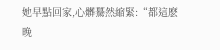她早點回家,心髒驀然縮緊:“都這麽晚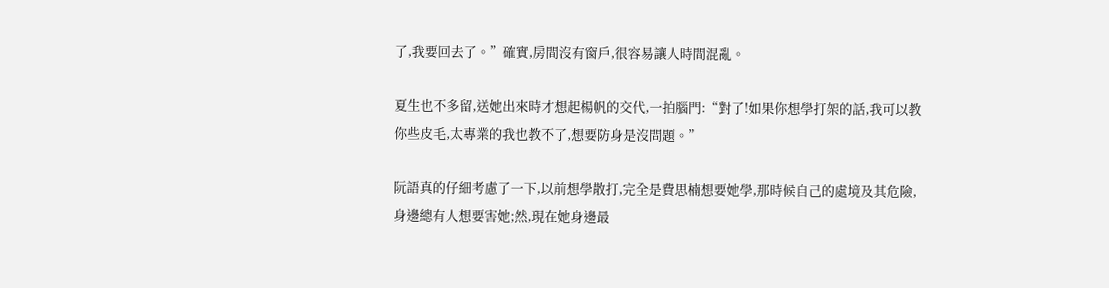了,我要回去了。”確實,房間沒有窗戶,很容易讓人時間混亂。

夏生也不多留,送她出來時才想起楊帆的交代,一拍腦門:“對了!如果你想學打架的話,我可以教你些皮毛,太專業的我也教不了,想要防身是沒問題。”

阮語真的仔細考慮了一下,以前想學散打,完全是費思楠想要她學,那時候自己的處境及其危險,身邊總有人想要害她;然,現在她身邊最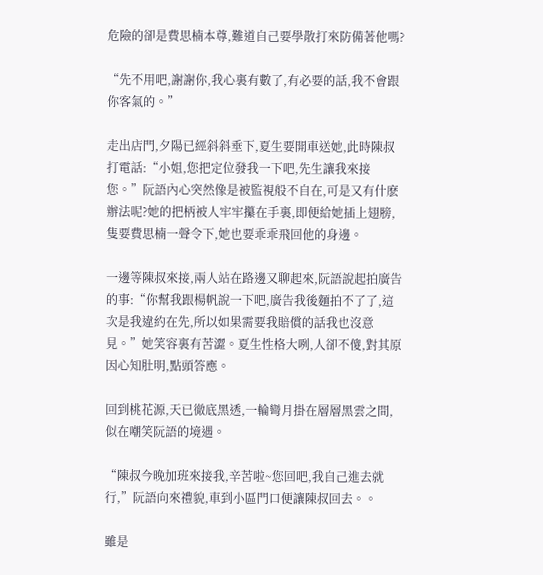危險的卻是費思楠本尊,難道自己要學散打來防備著他嗎?

“先不用吧,謝謝你,我心裏有數了,有必要的話,我不會跟你客氣的。”

走出店門,夕陽已經斜斜垂下,夏生要開車送她,此時陳叔打電話:“小姐,您把定位發我一下吧,先生讓我來接您。”阮語內心突然像是被監視般不自在,可是又有什麽辦法呢?她的把柄被人牢牢攥在手裏,即便給她插上翅膀,隻要費思楠一聲令下,她也要乖乖飛回他的身邊。

一邊等陳叔來接,兩人站在路邊又聊起來,阮語說起拍廣告的事:“你幫我跟楊帆說一下吧,廣告我後麵拍不了了,這次是我違約在先,所以如果需要我賠償的話我也沒意見。”她笑容裏有苦澀。夏生性格大咧,人卻不傻,對其原因心知肚明,點頭答應。

回到桃花源,天已徹底黑透,一輪彎月掛在層層黑雲之間,似在嘲笑阮語的境遇。

“陳叔今晚加班來接我,辛苦啦~您回吧,我自己進去就行,”阮語向來禮貌,車到小區門口便讓陳叔回去。。

雖是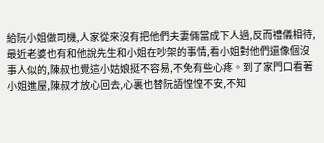給阮小姐做司機,人家從來沒有把他們夫妻倆當成下人過,反而禮儀相待,最近老婆也有和他說先生和小姐在吵架的事情,看小姐對他們還像個沒事人似的,陳叔也覺這小姑娘挺不容易,不免有些心疼。到了家門口看著小姐進屋,陳叔才放心回去,心裏也替阮語惶惶不安,不知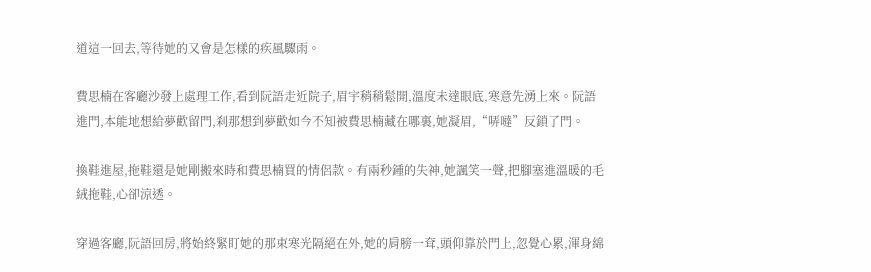道這一回去,等待她的又會是怎樣的疾風驟雨。

費思楠在客廳沙發上處理工作,看到阮語走近院子,眉宇稍稍鬆開,溫度未達眼底,寒意先湧上來。阮語進門,本能地想給夢歡留門,刹那想到夢歡如今不知被費思楠藏在哪裏,她凝眉,“哢噠”反鎖了門。

換鞋進屋,拖鞋還是她剛搬來時和費思楠買的情侶款。有兩秒鍾的失神,她諷笑一聲,把腳塞進溫暖的毛絨拖鞋,心卻涼透。

穿過客廳,阮語回房,將始終緊盯她的那束寒光隔絕在外,她的肩膀一耷,頭仰靠於門上,忽覺心累,渾身綿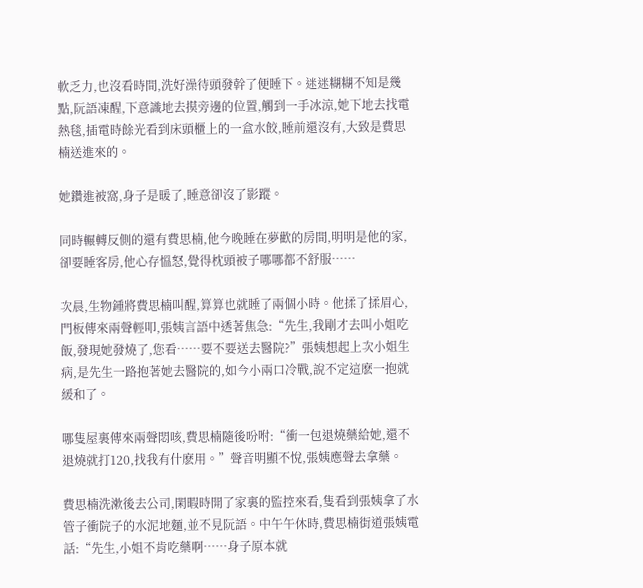軟乏力,也沒看時間,洗好澡待頭發幹了便睡下。迷迷糊糊不知是幾點,阮語凍醒,下意識地去摸旁邊的位置,觸到一手冰涼,她下地去找電熱毯,插電時餘光看到床頭櫃上的一盒水餃,睡前還沒有,大致是費思楠送進來的。

她鑽進被窩,身子是暖了,睡意卻沒了影蹤。

同時輾轉反側的還有費思楠,他今晚睡在夢歡的房間,明明是他的家,卻要睡客房,他心存慍怒,覺得枕頭被子哪哪都不舒服……

次晨,生物鍾將費思楠叫醒,算算也就睡了兩個小時。他揉了揉眉心,門板傳來兩聲輕叩,張姨言語中透著焦急:“先生,我剛才去叫小姐吃飯,發現她發燒了,您看……要不要送去醫院?”張姨想起上次小姐生病,是先生一路抱著她去醫院的,如今小兩口冷戰,說不定這麽一抱就緩和了。

哪隻屋裏傳來兩聲悶咳,費思楠隨後吩咐:“衝一包退燒藥給她,還不退燒就打120,找我有什麽用。”聲音明顯不悅,張姨應聲去拿藥。

費思楠洗漱後去公司,閑暇時開了家裏的監控來看,隻看到張姨拿了水管子衝院子的水泥地麵,並不見阮語。中午午休時,費思楠街道張姨電話:“先生,小姐不肯吃藥啊……身子原本就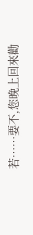若……要不,您晚上回來勸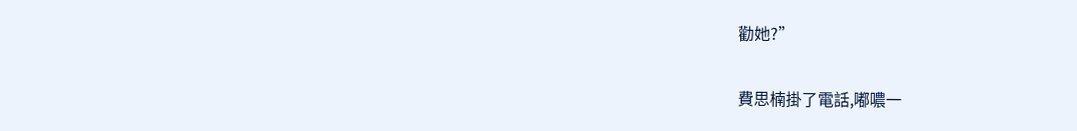勸她?”

費思楠掛了電話,嘟噥一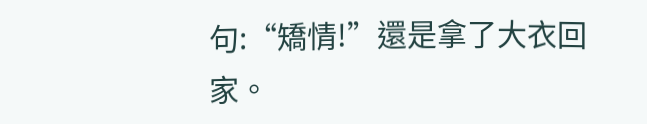句:“矯情!”還是拿了大衣回家。